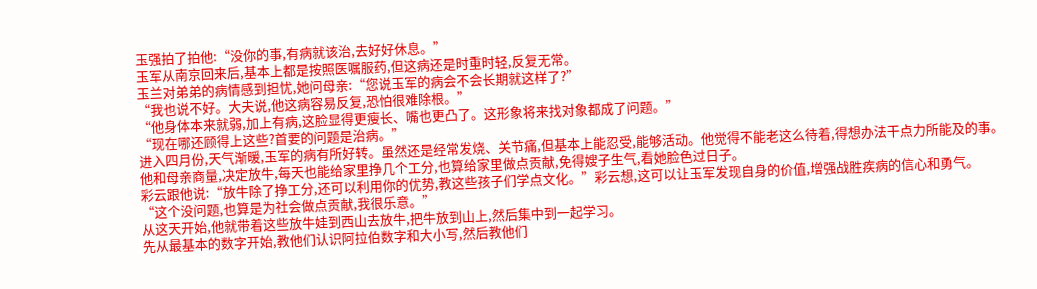玉强拍了拍他:“没你的事,有病就该治,去好好休息。”
玉军从南京回来后,基本上都是按照医嘱服药,但这病还是时重时轻,反复无常。
玉兰对弟弟的病情感到担忧,她问母亲:“您说玉军的病会不会长期就这样了?”
“我也说不好。大夫说,他这病容易反复,恐怕很难除根。”
“他身体本来就弱,加上有病,这脸显得更瘦长、嘴也更凸了。这形象将来找对象都成了问题。”
“现在哪还顾得上这些?首要的问题是治病。”
进入四月份,天气渐暖,玉军的病有所好转。虽然还是经常发烧、关节痛,但基本上能忍受,能够活动。他觉得不能老这么待着,得想办法干点力所能及的事。
他和母亲商量,决定放牛,每天也能给家里挣几个工分,也算给家里做点贡献,免得嫂子生气,看她脸色过日子。
彩云跟他说:“放牛除了挣工分,还可以利用你的优势,教这些孩子们学点文化。”彩云想,这可以让玉军发现自身的价值,增强战胜疾病的信心和勇气。
“这个没问题,也算是为社会做点贡献,我很乐意。”
从这天开始,他就带着这些放牛娃到西山去放牛,把牛放到山上,然后集中到一起学习。
先从最基本的数字开始,教他们认识阿拉伯数字和大小写,然后教他们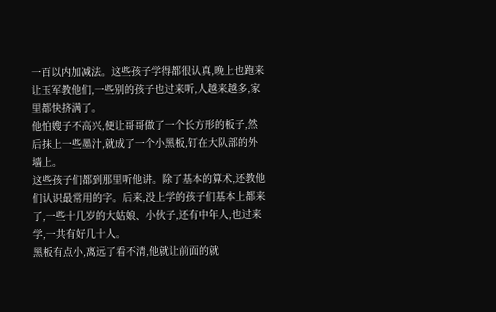一百以内加减法。这些孩子学得都很认真,晚上也跑来让玉军教他们,一些别的孩子也过来听,人越来越多,家里都快挤满了。
他怕嫂子不高兴,便让哥哥做了一个长方形的板子,然后抹上一些墨汁,就成了一个小黑板,钉在大队部的外墙上。
这些孩子们都到那里听他讲。除了基本的算术,还教他们认识最常用的字。后来,没上学的孩子们基本上都来了,一些十几岁的大姑娘、小伙子,还有中年人,也过来学,一共有好几十人。
黑板有点小,离远了看不清,他就让前面的就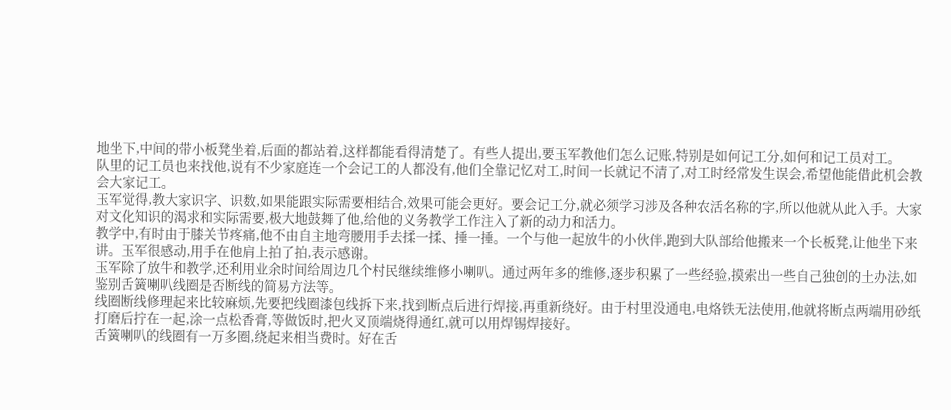地坐下,中间的带小板凳坐着,后面的都站着,这样都能看得清楚了。有些人提出,要玉军教他们怎么记账,特别是如何记工分,如何和记工员对工。
队里的记工员也来找他,说有不少家庭连一个会记工的人都没有,他们全靠记忆对工,时间一长就记不清了,对工时经常发生误会,希望他能借此机会教会大家记工。
玉军觉得,教大家识字、识数,如果能跟实际需要相结合,效果可能会更好。要会记工分,就必须学习涉及各种农活名称的字,所以他就从此入手。大家对文化知识的渴求和实际需要,极大地鼓舞了他,给他的义务教学工作注入了新的动力和活力。
教学中,有时由于膝关节疼痛,他不由自主地弯腰用手去揉一揉、捶一捶。一个与他一起放牛的小伙伴,跑到大队部给他搬来一个长板凳,让他坐下来讲。玉军很感动,用手在他肩上拍了拍,表示感谢。
玉军除了放牛和教学,还利用业余时间给周边几个村民继续维修小喇叭。通过两年多的维修,逐步积累了一些经验,摸索出一些自己独创的土办法,如鉴别舌簧喇叭线圈是否断线的简易方法等。
线圈断线修理起来比较麻烦,先要把线圈漆包线拆下来,找到断点后进行焊接,再重新绕好。由于村里没通电,电烙铁无法使用,他就将断点两端用砂纸打磨后拧在一起,涂一点松香膏,等做饭时,把火叉顶端烧得通红,就可以用焊锡焊接好。
舌簧喇叭的线圈有一万多圈,绕起来相当费时。好在舌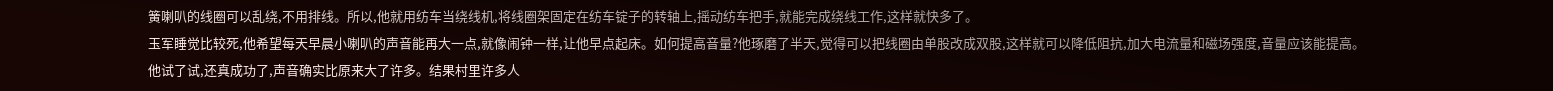簧喇叭的线圈可以乱绕,不用排线。所以,他就用纺车当绕线机,将线圈架固定在纺车锭子的转轴上,摇动纺车把手,就能完成绕线工作,这样就快多了。
玉军睡觉比较死,他希望每天早晨小喇叭的声音能再大一点,就像闹钟一样,让他早点起床。如何提高音量?他琢磨了半天,觉得可以把线圈由单股改成双股,这样就可以降低阻抗,加大电流量和磁场强度,音量应该能提高。
他试了试,还真成功了,声音确实比原来大了许多。结果村里许多人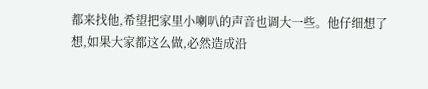都来找他,希望把家里小喇叭的声音也调大一些。他仔细想了想,如果大家都这么做,必然造成沿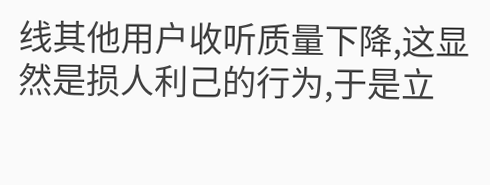线其他用户收听质量下降,这显然是损人利己的行为,于是立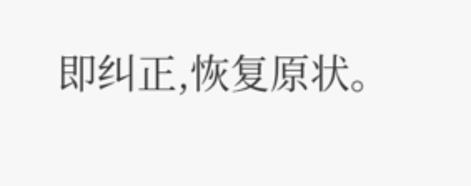即纠正,恢复原状。